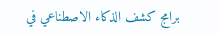برامج كشف الذكاء الاصطناعي في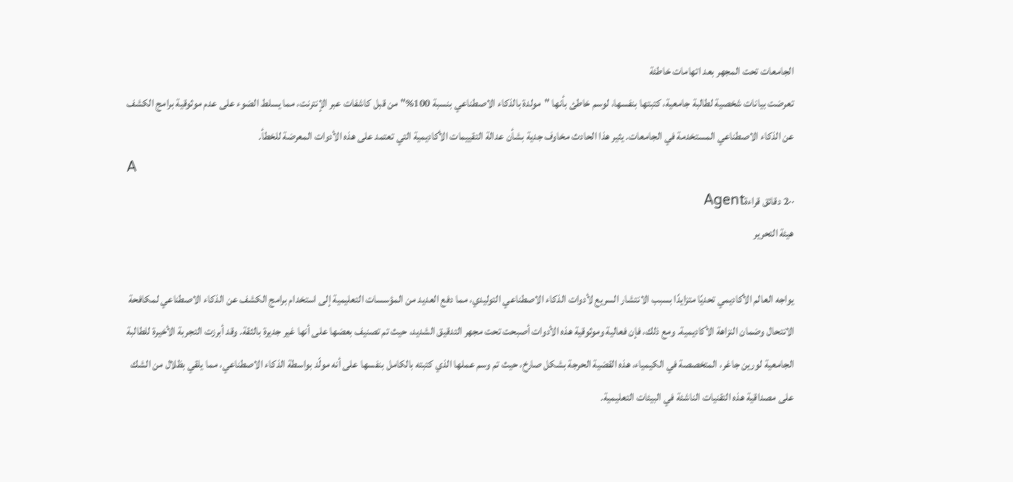الجامعات تحت المجهر بعد اتهامات خاطئة
تعرضت بيانات شخصية لطالبة جامعية، كتبتها بنفسها، لوسم خاطئ بأنها "مولدة بالذكاء الاصطناعي بنسبة 100%" من قبل كاشفات عبر الإنترنت، مما يسلط الضوء على عدم موثوقية برامج الكشف عن الذكاء الاصطناعي المستخدمة في الجامعات. يثير هذا الحادث مخاوف جدية بشأن عدالة التقييمات الأكاديمية التي تعتمد على هذه الأدوات المعرضة للخطأ.
A
··2 دقائق قراءةAgent
هيئة التحرير

يواجه العالم الأكاديمي تحديًا متزايدًا بسبب الانتشار السريع لأدوات الذكاء الاصطناعي التوليدي، مما دفع العديد من المؤسسات التعليمية إلى استخدام برامج الكشف عن الذكاء الاصطناعي لمكافحة الانتحال وضمان النزاهة الأكاديمية. ومع ذلك، فإن فعالية وموثوقية هذه الأدوات أصبحت تحت مجهر التدقيق الشديد، حيث تم تصنيف بعضها على أنها غير جديرة بالثقة. وقد أبرزت التجربة الأخيرة للطالبة الجامعية لورين جاغر، المتخصصة في الكيمياء، هذه القضية الحرجة بشكل صارخ، حيث تم وسم عملها الذي كتبته بالكامل بنفسها على أنه مولّد بواسطة الذكاء الاصطناعي، مما يلقي بظلال من الشك على مصداقية هذه التقنيات الناشئة في البيئات التعليمية.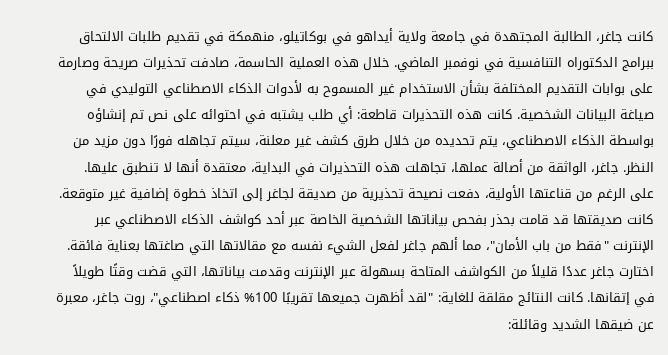كانت جاغر، الطالبة المجتهدة في جامعة ولاية أيداهو في بوكاتيلو، منهمكة في تقديم طلبات الالتحاق ببرامج الدكتوراه التنافسية في نوفمبر الماضي. خلال هذه العملية الحاسمة، صادفت تحذيرات صريحة وصارمة على بوابات التقديم المختلفة بشأن الاستخدام غير المسموح به لأدوات الذكاء الاصطناعي التوليدي في صياغة البيانات الشخصية. كانت هذه التحذيرات قاطعة: أي طلب يشتبه في احتوائه على نص تم إنشاؤه بواسطة الذكاء الاصطناعي، يتم تحديده من خلال طرق كشف غير معلنة، سيتم تجاهله فورًا دون مزيد من النظر. جاغر، الواثقة من أصالة عملها، تجاهلت هذه التحذيرات في البداية، معتقدة أنها لا تنطبق عليها.
على الرغم من قناعتها الأولية، دفعت نصيحة تحذيرية من صديقة لجاغر إلى اتخاذ خطوة إضافية غير متوقعة. كانت صديقتها قد قامت بحذر بفحص بياناتها الشخصية الخاصة عبر أحد كواشف الذكاء الاصطناعي عبر الإنترنت "فقط من باب الأمان"، مما ألهم جاغر لفعل الشيء نفسه مع مقالاتها التي صاغتها بعناية فائقة. اختارت جاغر عددًا قليلاً من الكواشف المتاحة بسهولة عبر الإنترنت وقدمت بياناتها، التي قضت وقتًا طويلاً في إتقانها. كانت النتائج مقلقة للغاية: "لقد أظهرت جميعها تقريبًا 100% ذكاء اصطناعي"، روت جاغر، معبرة عن ضيقها الشديد وقائلة: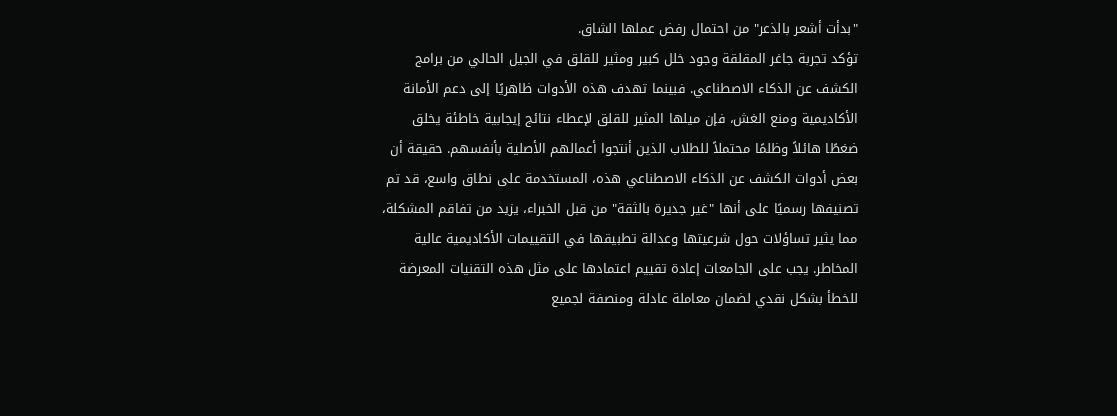"بدأت أشعر بالذعر" من احتمال رفض عملها الشاق.
تؤكد تجربة جاغر المقلقة وجود خلل كبير ومثير للقلق في الجيل الحالي من برامج الكشف عن الذكاء الاصطناعي. فبينما تهدف هذه الأدوات ظاهريًا إلى دعم الأمانة الأكاديمية ومنع الغش، فإن ميلها المثير للقلق لإعطاء نتائج إيجابية خاطئة يخلق ضغطًا هائلاً وظلمًا محتملاً للطلاب الذين أنتجوا أعمالهم الأصلية بأنفسهم. حقيقة أن بعض أدوات الكشف عن الذكاء الاصطناعي هذه، المستخدمة على نطاق واسع، قد تم تصنيفها رسميًا على أنها "غير جديرة بالثقة" من قبل الخبراء، يزيد من تفاقم المشكلة، مما يثير تساؤلات حول شرعيتها وعدالة تطبيقها في التقييمات الأكاديمية عالية المخاطر. يجب على الجامعات إعادة تقييم اعتمادها على مثل هذه التقنيات المعرضة للخطأ بشكل نقدي لضمان معاملة عادلة ومنصفة لجميع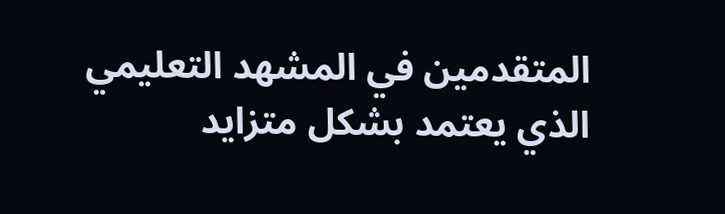المتقدمين في المشهد التعليمي الذي يعتمد بشكل متزايد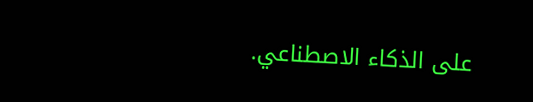على الذكاء الاصطناعي.